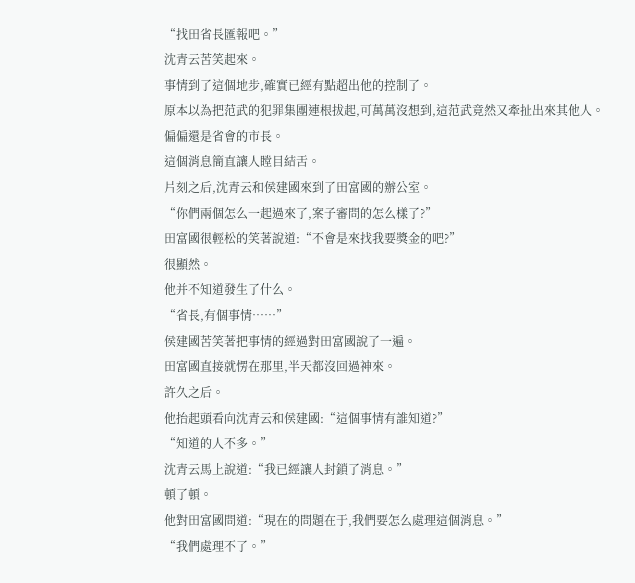“找田省長匯報吧。”
沈青云苦笑起來。
事情到了這個地步,確實已經有點超出他的控制了。
原本以為把范武的犯罪集團連根拔起,可萬萬沒想到,這范武竟然又牽扯出來其他人。
偏偏還是省會的市長。
這個消息簡直讓人瞠目結舌。
片刻之后,沈青云和侯建國來到了田富國的辦公室。
“你們兩個怎么一起過來了,案子審問的怎么樣了?”
田富國很輕松的笑著說道:“不會是來找我要獎金的吧?”
很顯然。
他并不知道發生了什么。
“省長,有個事情……”
侯建國苦笑著把事情的經過對田富國說了一遍。
田富國直接就愣在那里,半天都沒回過神來。
許久之后。
他抬起頭看向沈青云和侯建國:“這個事情有誰知道?”
“知道的人不多。”
沈青云馬上說道:“我已經讓人封鎖了消息。”
頓了頓。
他對田富國問道:“現在的問題在于,我們要怎么處理這個消息。”
“我們處理不了。”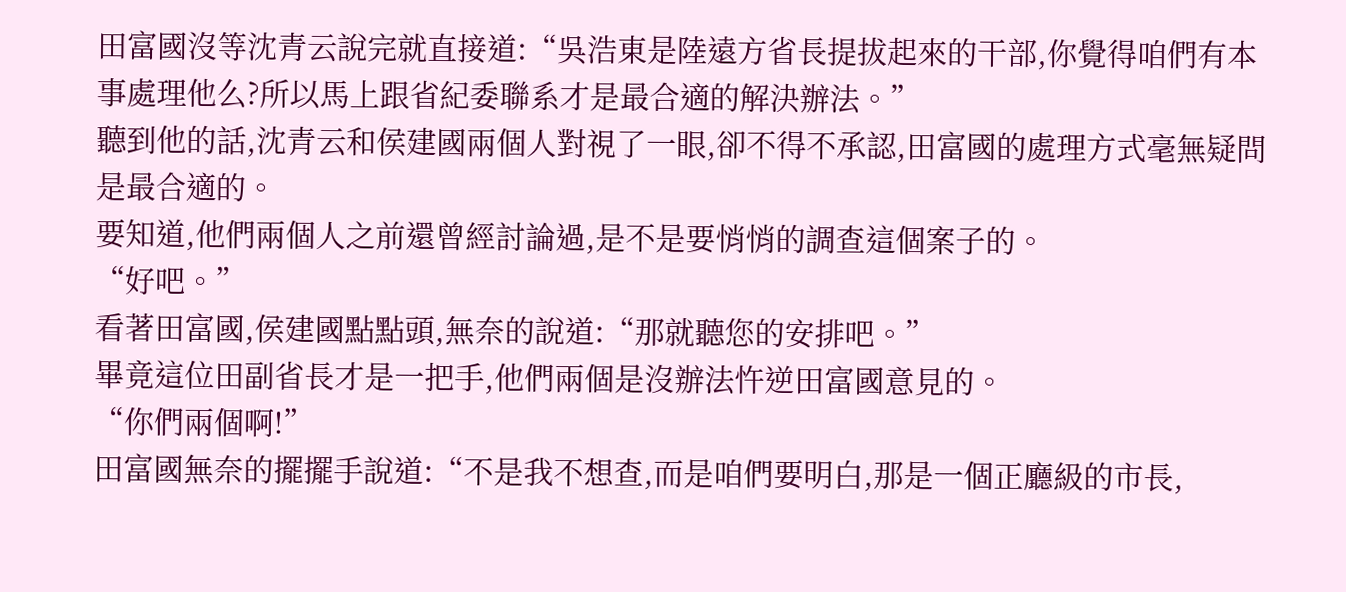田富國沒等沈青云說完就直接道:“吳浩東是陸遠方省長提拔起來的干部,你覺得咱們有本事處理他么?所以馬上跟省紀委聯系才是最合適的解決辦法。”
聽到他的話,沈青云和侯建國兩個人對視了一眼,卻不得不承認,田富國的處理方式毫無疑問是最合適的。
要知道,他們兩個人之前還曾經討論過,是不是要悄悄的調查這個案子的。
“好吧。”
看著田富國,侯建國點點頭,無奈的說道:“那就聽您的安排吧。”
畢竟這位田副省長才是一把手,他們兩個是沒辦法忤逆田富國意見的。
“你們兩個啊!”
田富國無奈的擺擺手說道:“不是我不想查,而是咱們要明白,那是一個正廳級的市長,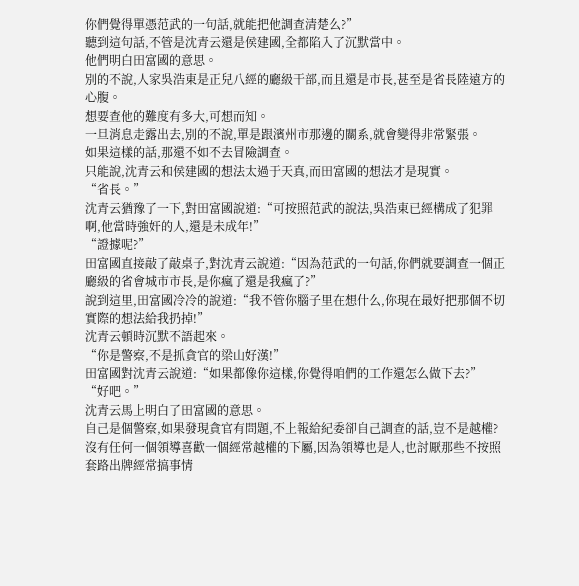你們覺得單憑范武的一句話,就能把他調查清楚么?”
聽到這句話,不管是沈青云還是侯建國,全都陷入了沉默當中。
他們明白田富國的意思。
別的不說,人家吳浩東是正兒八經的廳級干部,而且還是市長,甚至是省長陸遠方的心腹。
想要查他的難度有多大,可想而知。
一旦消息走露出去,別的不說,單是跟濱州市那邊的關系,就會變得非常緊張。
如果這樣的話,那還不如不去冒險調查。
只能說,沈青云和侯建國的想法太過于天真,而田富國的想法才是現實。
“省長。”
沈青云猶豫了一下,對田富國說道:“可按照范武的說法,吳浩東已經構成了犯罪啊,他當時強奸的人,還是未成年!”
“證據呢?”
田富國直接敲了敲桌子,對沈青云說道:“因為范武的一句話,你們就要調查一個正廳級的省會城市市長,是你瘋了還是我瘋了?”
說到這里,田富國冷冷的說道:“我不管你腦子里在想什么,你現在最好把那個不切實際的想法給我扔掉!”
沈青云頓時沉默不語起來。
“你是警察,不是抓貪官的梁山好漢!”
田富國對沈青云說道:“如果都像你這樣,你覺得咱們的工作還怎么做下去?”
“好吧。”
沈青云馬上明白了田富國的意思。
自己是個警察,如果發現貪官有問題,不上報給紀委卻自己調查的話,豈不是越權?
沒有任何一個領導喜歡一個經常越權的下屬,因為領導也是人,也討厭那些不按照套路出牌經常搞事情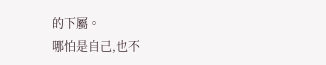的下屬。
哪怕是自己,也不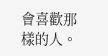會喜歡那樣的人。